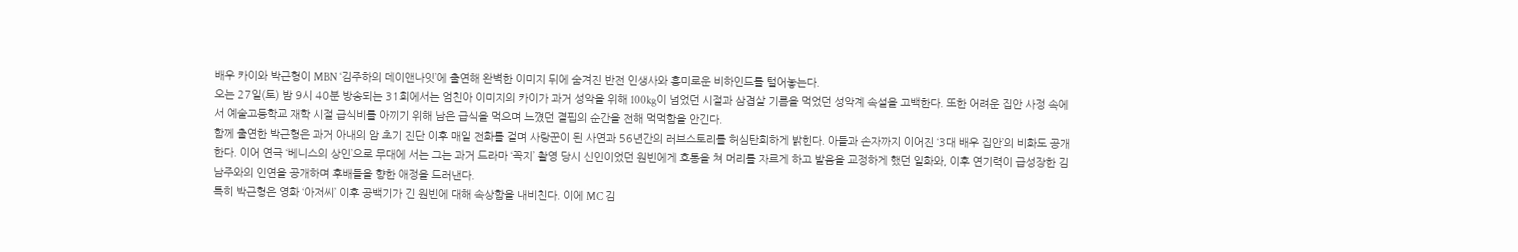배우 카이와 박근형이 MBN ‘김주하의 데이앤나잇’에 출연해 완벽한 이미지 뒤에 숨겨진 반전 인생사와 흥미로운 비하인드를 털어놓는다.
오는 27일(토) 밤 9시 40분 방송되는 31회에서는 엄친아 이미지의 카이가 과거 성악을 위해 100kg이 넘었던 시절과 삼겹살 기름을 먹었던 성악계 속설을 고백한다. 또한 어려운 집안 사정 속에서 예술고등학교 재학 시절 급식비를 아끼기 위해 남은 급식을 먹으며 느꼈던 결핍의 순간을 전해 먹먹함을 안긴다.
함께 출연한 박근형은 과거 아내의 암 초기 진단 이후 매일 전화를 걸며 사랑꾼이 된 사연과 56년간의 러브스토리를 허심탄회하게 밝힌다. 아들과 손자까지 이어진 ‘3대 배우 집안’의 비화도 공개한다. 이어 연극 ‘베니스의 상인’으로 무대에 서는 그는 과거 드라마 ‘꼭지’ 촬영 당시 신인이었던 원빈에게 호통을 쳐 머리를 자르게 하고 발음을 교정하게 했던 일화와, 이후 연기력이 급성장한 김남주와의 인연을 공개하며 후배들을 향한 애정을 드러낸다.
특히 박근형은 영화 ‘아저씨’ 이후 공백기가 긴 원빈에 대해 속상함을 내비친다. 이에 MC 김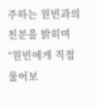주하는 원빈과의 친분을 밝히며 “원빈에게 직접 물어보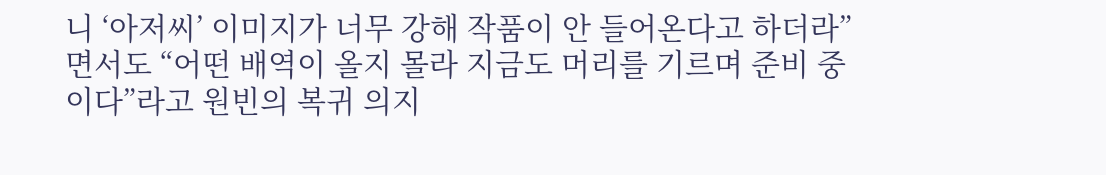니 ‘아저씨’ 이미지가 너무 강해 작품이 안 들어온다고 하더라”면서도 “어떤 배역이 올지 몰라 지금도 머리를 기르며 준비 중이다”라고 원빈의 복귀 의지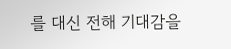를 대신 전해 기대감을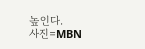높인다.
사진=MBN